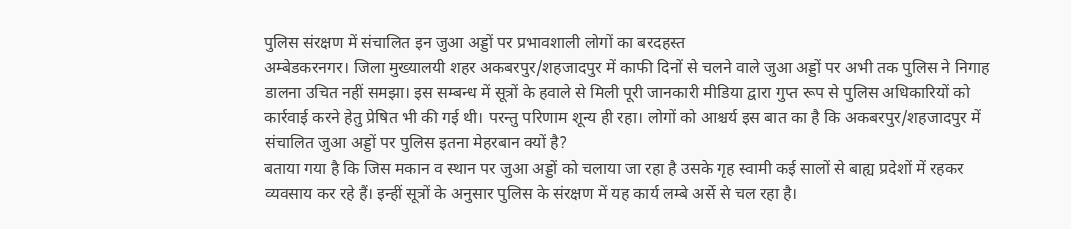पुलिस संरक्षण में संचालित इन जुआ अड्डों पर प्रभावशाली लोगों का बरदहस्त
अम्बेडकरनगर। जिला मुख्यालयी शहर अकबरपुर/शहजादपुर में काफी दिनों से चलने वाले जुआ अड्डों पर अभी तक पुलिस ने निगाह डालना उचित नहीं समझा। इस सम्बन्ध में सूत्रों के हवाले से मिली पूरी जानकारी मीडिया द्वारा गुप्त रूप से पुलिस अधिकारियों को कार्रवाई करने हेतु प्रेषित भी की गई थी। परन्तु परिणाम शून्य ही रहा। लोगों को आश्चर्य इस बात का है कि अकबरपुर/शहजादपुर में संचालित जुआ अड्डों पर पुलिस इतना मेहरबान क्यों है?
बताया गया है कि जिस मकान व स्थान पर जुआ अड्डों को चलाया जा रहा है उसके गृह स्वामी कई सालों से बाह्य प्रदेशों में रहकर व्यवसाय कर रहे हैं। इन्हीं सूत्रों के अनुसार पुलिस के संरक्षण में यह कार्य लम्बे अर्से से चल रहा है।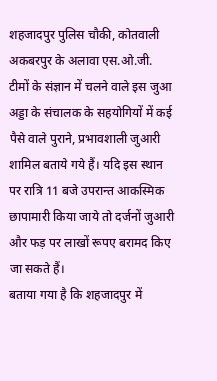शहजादपुर पुलिस चौकी, कोतवाली अकबरपुर के अलावा एस.ओ.जी. टीमों के संज्ञान में चलने वाले इस जुआ अड्डा के संचालक के सहयोगियों में कई पैसे वाले पुराने, प्रभावशाली जुआरी शामिल बताये गये हैं। यदि इस स्थान पर रात्रि 11 बजे उपरान्त आकस्मिक छापामारी किया जाये तो दर्जनों जुआरी और फड़ पर लाखों रूपए बरामद किए जा सकते हैं।
बताया गया है कि शहजादपुर में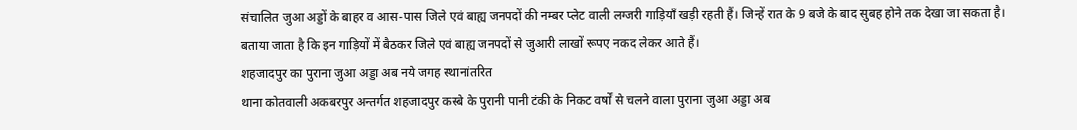संचालित जुआ अड्डों के बाहर व आस-पास जिले एवं बाह्य जनपदों की नम्बर प्लेट वाली लग्जरी गाड़ियाँ खड़ी रहती हैं। जिन्हें रात के 9 बजे के बाद सुबह होने तक देखा जा सकता है। बताया जाता है कि इन गाड़ियों में बैठकर जिले एवं बाह्य जनपदों से जुआरी लाखों रूपए नकद लेकर आते हैं।
शहजादपुर का पुराना जुआ अड्डा अब नये जगह स्थानांतरित
थाना कोतवाली अकबरपुर अन्तर्गत शहजादपुर कस्बे के पुरानी पानी टंकी के निकट वर्षों से चलने वाला पुराना जुआ अड्डा अब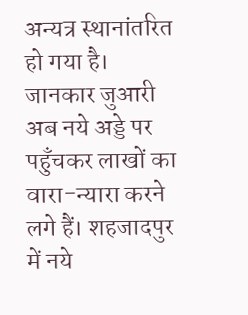अन्यत्र स्थानांतरित हो गया है। जानकार जुआरी अब नये अड्डे पर पहुँचकर लाखों का वारा-न्यारा करने लगे हैं। शहजादपुर में नये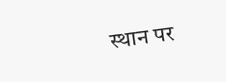स्थान पर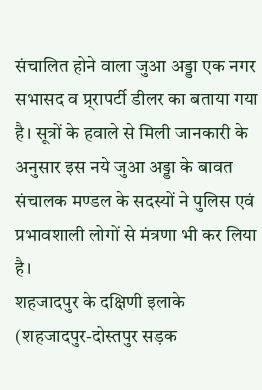संचालित होने वाला जुआ अड्डा एक नगर सभासद व प्र्रापर्टी डीलर का बताया गया है। सूत्रों के हवाले से मिली जानकारी के अनुसार इस नये जुआ अड्डा के बावत संचालक मण्डल के सदस्यों ने पुलिस एवं प्रभावशाली लोगों से मंत्रणा भी कर लिया है।
शहजादपुर के दक्षिणी इलाके (शहजादपुर-दोस्तपुर सड़क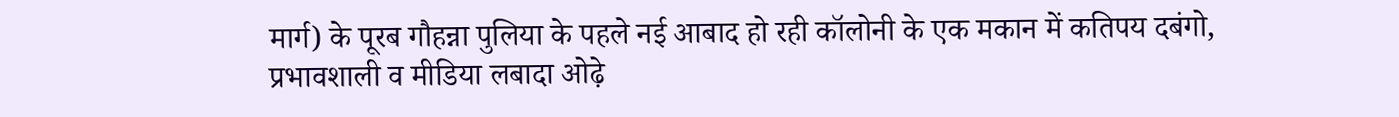मार्ग) के पूरब गौहन्ना पुलिया के पहले नई आबाद हो रही कॉलोनी के एक मकान में कतिपय दबंगो, प्रभावशाली व मीडिया लबादा ओढ़े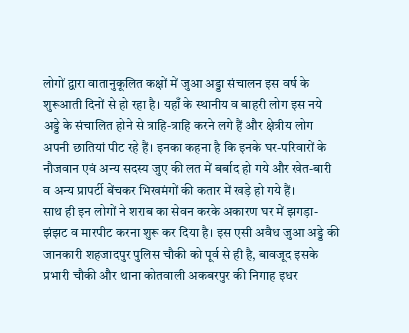लोगों द्वारा वातानुकूलित कक्षों में जुआ अड्डा संचालन इस वर्ष के शुरूआती दिनों से हो रहा है। यहाँ के स्थानीय व बाहरी लोग इस नये अड्डे के संचालित होने से त्राहि-त्राहि करने लगे हैं और क्षेत्रीय लोग अपनी छातियां पीट रहे हैं। इनका कहना है कि इनके घर-परिवारों के नौजवान एवं अन्य सदस्य जुए की लत में बर्बाद हो गये और खेत-बारी व अन्य प्रापर्टी बेंचकर भिखमंगों की कतार में खड़े हो गये हैं।
साथ ही इन लोगों ने शराब का सेवन करके अकारण घर में झगड़ा-झंझट व मारपीट करना शुरू कर दिया है। इस एसी अवैध जुआ अड्डे की जानकारी शहजादपुर पुलिस चौकी को पूर्व से ही है, बावजूद इसके प्रभारी चौकी और थाना कोतवाली अकबरपुर की निगाह इधर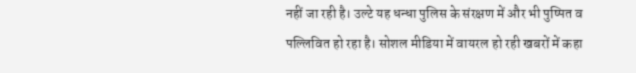नहीं जा रही है। उल्टे यह धन्धा पुलिस के संरक्षण में और भी पुष्पित व पल्लिवित हो रहा है। सोशल मीडिया में वायरल हो रही खबरों में कहा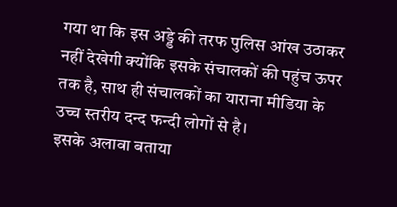गया था कि इस अड्डे की तरफ पुलिस आंख उठाकर नहीं देखेगी क्योंकि इसके संचालकों की पहुंच ऊपर तक है, साथ ही संचालकों का याराना मीडिया के उच्च स्तरीय दन्द फन्दी लोगों से है।
इसके अलावा बताया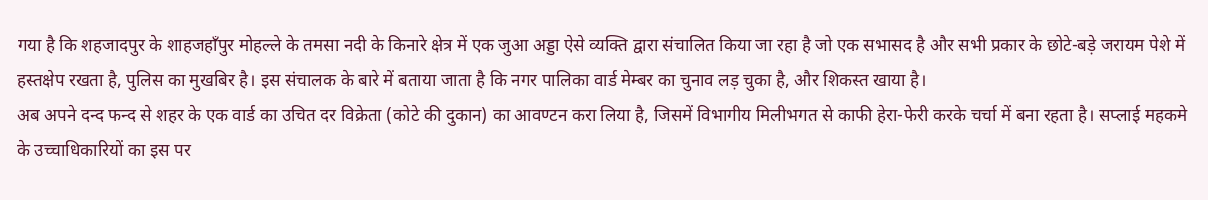गया है कि शहजादपुर के शाहजहाँपुर मोहल्ले के तमसा नदी के किनारे क्षेत्र में एक जुआ अड्डा ऐसे व्यक्ति द्वारा संचालित किया जा रहा है जो एक सभासद है और सभी प्रकार के छोटे-बड़े जरायम पेशे में हस्तक्षेप रखता है, पुलिस का मुखबिर है। इस संचालक के बारे में बताया जाता है कि नगर पालिका वार्ड मेम्बर का चुनाव लड़ चुका है, और शिकस्त खाया है।
अब अपने दन्द फन्द से शहर के एक वार्ड का उचित दर विक्रेता (कोटे की दुकान) का आवण्टन करा लिया है, जिसमें विभागीय मिलीभगत से काफी हेरा-फेरी करके चर्चा में बना रहता है। सप्लाई महकमे के उच्चाधिकारियों का इस पर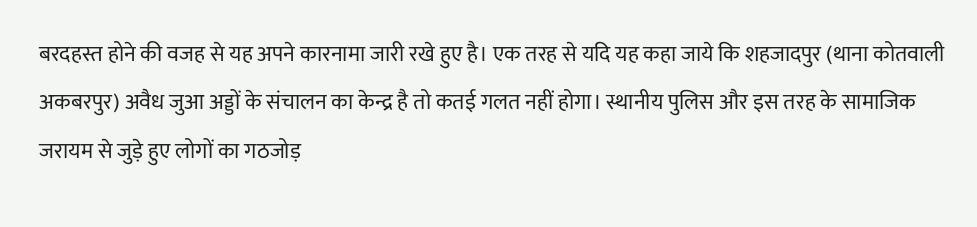बरदहस्त होने की वजह से यह अपने कारनामा जारी रखे हुए है। एक तरह से यदि यह कहा जाये कि शहजादपुर (थाना कोतवाली अकबरपुर) अवैध जुआ अड्डों के संचालन का केन्द्र है तो कतई गलत नहीं होगा। स्थानीय पुलिस और इस तरह के सामाजिक जरायम से जुड़े हुए लोगों का गठजोड़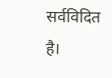सर्वविदित है।